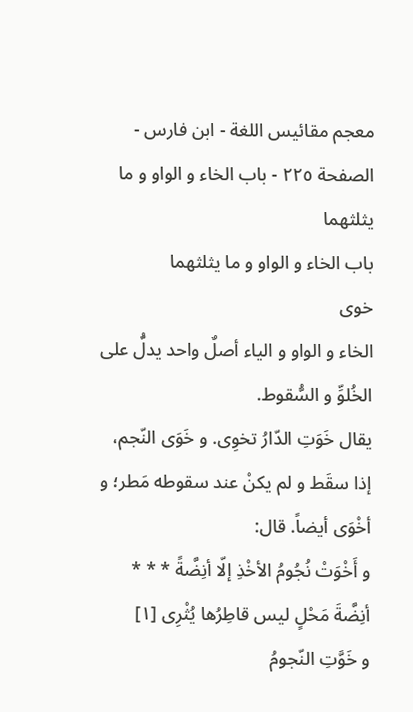معجم مقائيس اللغة - ابن فارس - الصفحة ٢٢٥ - باب الخاء و الواو و ما يثلثهما
باب الخاء و الواو و ما يثلثهما
خوى
الخاء و الواو و الياء أصلٌ واحد يدلُّ على الخُلوِّ و السُّقوط.
يقال خَوَتِ الدّارُ تخوِى. و خَوَى النّجم، إذا سقَط و لم يكنْ عند سقوطه مَطر؛ و أخْوَى أيضاً. قال:
و أَخْوَتْ نُجُومُ الأخْذِ إلّا أنِضَّةً * * * أنِضَّةَ مَحْلٍ ليس قاطِرُها يُثْرِى [١]
و خَوَّتِ النّجومُ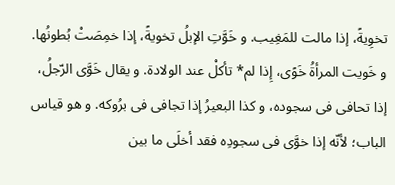تخوِيةً، إذا مالت للمَغِيب. و خَوَّتِ الإبلُ تخويةً، إذا خمِصَتْ بُطونُها. و خَويت المرأةُ خَوًى، إِذا لم* تأكلْ عند الولادة. و يقال خَوَّى الرّجلُ، إذا تحافى فى سجوده، و كذا البعيرُ إذا تجافى فى برُوكه. و هو قياس الباب؛ لأنّه إذا خوَّى فى سجودِه فقد أخلَى ما بين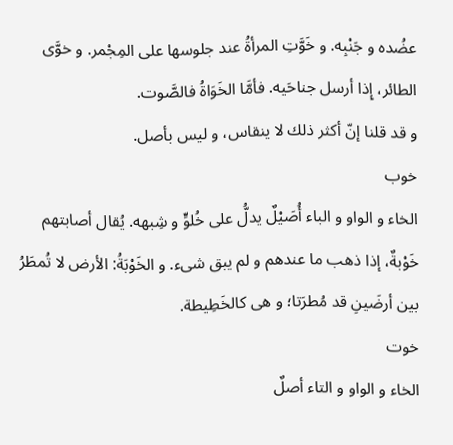عضُده و جَنْبِه. و خَوَّتِ المرأةُ عند جلوسها على المِجْمر. و خوَّى الطائر، إِذا أرسل جناحَيه. فأمَّا الخَوَاةُ فالصَّوت.
و قد قلنا إنّ أكثر ذلك لا ينقاس، و ليس بأصل.
خوب
الخاء و الواو و الباء أُصَيْلٌ يدلُّ على خُلوٍّ و شِبهه. يُقال أصابتهم خَوْبةٌ، إذا ذهب ما عندهم و لم يبق شىء. و الخَوْبَةُ: الأرض لا تُمطَرُ بين أرضَينِ قد مُطرَتا؛ و هى كالخَطِيطة.
خوت
الخاء و الواو و التاء أصلٌ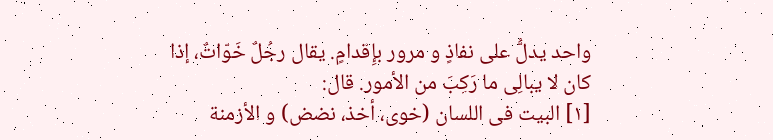واحد يدلُّ على نفاذٍ و مرور بإِقدامٍ. يقال رجُلٌ خَوّاتٌ، إذا كان لا يبالِى ما رَكِبَ من الأمور. قال:
[١] البيت فى اللسان (خوى، أخذ، نضض) و الأزمنة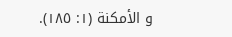و الأمكنة (١: ١٨٥).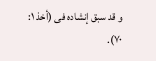و قد سبق إنشاده فى (أخذ ١: ٧٠).